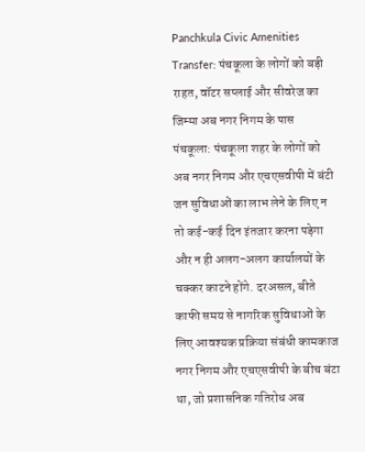Panchkula Civic Amenities Transfer: पंचकूला के लोगों को बड़ी राहत, वॉटर सप्लाई और सीवरेज का जिम्मा अब नगर निगम के पास
पंचकूला: पंचकूला शहर के लोगों को अब नगर निगम और एचएसवीपी में बंटी जन सुविधाओं का लाभ लेने के लिए न तो कई-कई दिन इंतजार करना पड़ेगा और न ही अलग-अलग कार्यालयों के चक्कर काटने होंगे. दरअसल, बीते काफी समय से नागरिक सुविधाओं के लिए आवश्यक प्रक्रिया संबंधी कामकाज नगर निगम और एचएसवीपी के बीच बंटा था, जो प्रशासनिक गतिरोध अब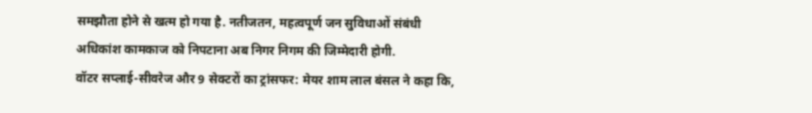समझौता होने से खत्म हो गया है. नतीजतन, महत्वपूर्ण जन सुविधाओं संबंधी अधिकांश कामकाज को निपटाना अब निगर निगम की जिम्मेदारी होगी.
वॉटर सप्लाई-सीवरेज और 9 सेक्टरों का ट्रांसफर: मेयर शाम लाल बंसल ने कहा कि,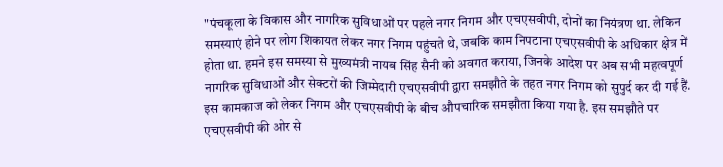"पंचकूला के विकास और नागरिक सुविधाओं पर पहले नगर निगम और एचएसवीपी, दोनों का नियंत्रण था. लेकिन समस्याएं होने पर लोग शिकायत लेकर नगर निगम पहुंचते थे, जबकि काम निपटाना एचएसवीपी के अधिकार क्षेत्र में होता था. हमने इस समस्या से मुख्यमंत्री नायब सिंह सैनी को अवगत कराया, जिनके आदेश पर अब सभी महत्वपूर्ण नागरिक सुविधाओं और सेक्टरों की जिम्मेदारी एचएसवीपी द्वारा समझौते के तहत नगर निगम को सुपुर्द कर दी गई हैं. इस कामकाज को लेकर निगम और एचएसवीपी के बीच औपचारिक समझौता किया गया है. इस समझौते पर एचएसवीपी की ओर से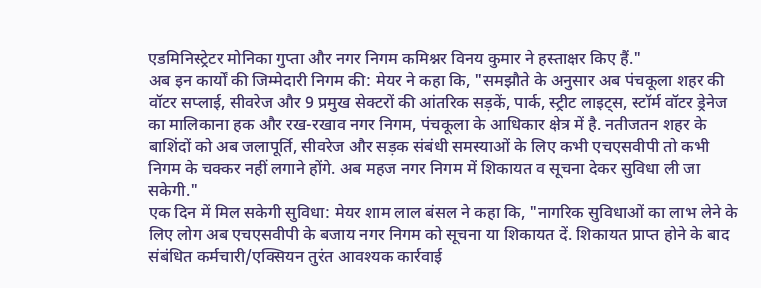एडमिनिस्ट्रेटर मोनिका गुप्ता और नगर निगम कमिश्नर विनय कुमार ने हस्ताक्षर किए हैं."
अब इन कार्यों की जिम्मेदारी निगम की: मेयर ने कहा कि, "समझौते के अनुसार अब पंचकूला शहर की वॉटर सप्लाई, सीवरेज और 9 प्रमुख सेक्टरों की आंतरिक सड़कें, पार्क, स्ट्रीट लाइट्स, स्टॉर्म वॉटर ड्रेनेज का मालिकाना हक और रख-रखाव नगर निगम, पंचकूला के आधिकार क्षेत्र में है. नतीजतन शहर के बाशिंदों को अब जलापूर्ति, सीवरेज और सड़क संबंधी समस्याओं के लिए कभी एचएसवीपी तो कभी निगम के चक्कर नहीं लगाने होंगे. अब महज नगर निगम में शिकायत व सूचना देकर सुविधा ली जा सकेगी."
एक दिन में मिल सकेगी सुविधा: मेयर शाम लाल बंसल ने कहा कि, "नागरिक सुविधाओं का लाभ लेने के लिए लोग अब एचएसवीपी के बजाय नगर निगम को सूचना या शिकायत दें. शिकायत प्राप्त होने के बाद संबंधित कर्मचारी/एक्सियन तुरंत आवश्यक कार्रवाई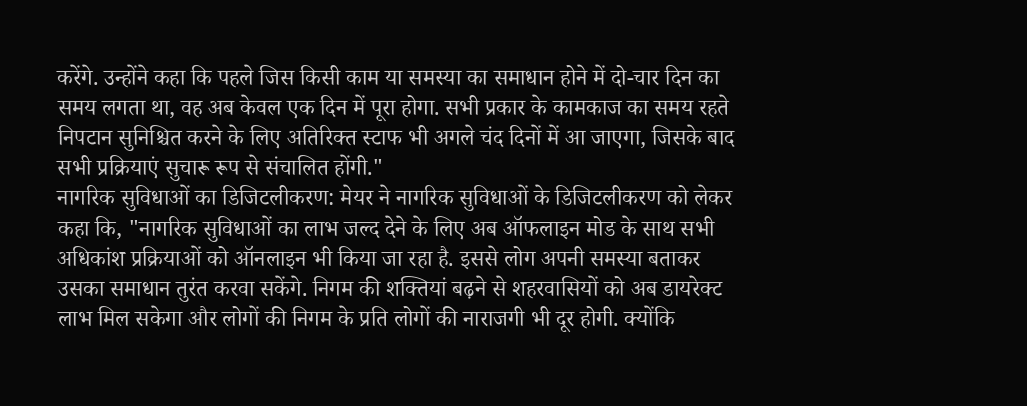करेंगे. उन्होंने कहा कि पहले जिस किसी काम या समस्या का समाधान होने में दो-चार दिन का समय लगता था, वह अब केवल एक दिन में पूरा होगा. सभी प्रकार के कामकाज का समय रहते निपटान सुनिश्चित करने के लिए अतिरिक्त स्टाफ भी अगले चंद दिनों में आ जाएगा, जिसके बाद सभी प्रक्रियाएं सुचारू रूप से संचालित होंगी."
नागरिक सुविधाओं का डिजिटलीकरण: मेयर ने नागरिक सुविधाओं के डिजिटलीकरण को लेकर कहा कि, "नागरिक सुविधाओं का लाभ जल्द देने के लिए अब ऑफलाइन मोड के साथ सभी अधिकांश प्रक्रियाओं को ऑनलाइन भी किया जा रहा है. इससे लोग अपनी समस्या बताकर उसका समाधान तुरंत करवा सकेंगे. निगम की शक्तियां बढ़ने से शहरवासियों को अब डायरेक्ट लाभ मिल सकेगा और लोगों की निगम के प्रति लोगों की नाराजगी भी दूर होगी. क्योंकि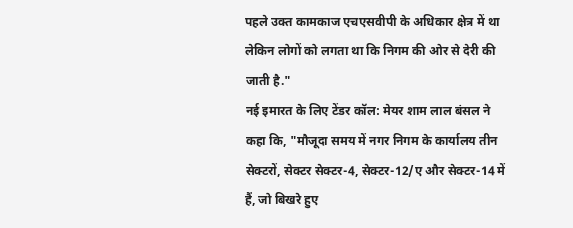पहले उक्त कामकाज एचएसवीपी के अधिकार क्षेत्र में था लेकिन लोगों को लगता था कि निगम की ओर से देरी की जाती है."
नई इमारत के लिए टेंडर कॉल: मेयर शाम लाल बंसल ने कहा कि, "मौजूदा समय में नगर निगम के कार्यालय तीन सेक्टरों, सेक्टर सेक्टर-4, सेक्टर-12/ए और सेक्टर-14 में हैं, जो बिखरे हुए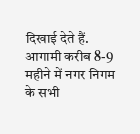दिखाई देते हैं. आगामी करीब 8-9 महीने में नगर निगम के सभी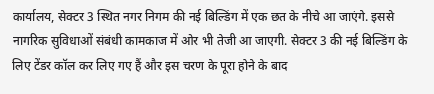कार्यालय, सेक्टर 3 स्थित नगर निगम की नई बिल्डिंग में एक छत के नीचे आ जाएंगे. इससे नागरिक सुविधाओं संबंधी कामकाज में ओर भी तेजी आ जाएगी. सेक्टर 3 की नई बिल्डिंग के लिए टेंडर कॉल कर लिए गए हैं और इस चरण के पूरा होने के बाद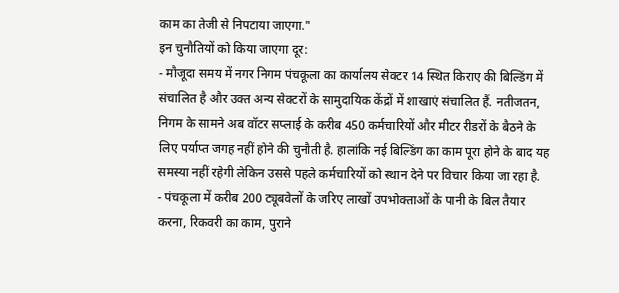काम का तेजी से निपटाया जाएगा."
इन चुनौतियों को किया जाएगा दूर:
- मौजूदा समय में नगर निगम पंचकूला का कार्यालय सेक्टर 14 स्थित किराए की बिल्डिंग में संचालित है और उक्त अन्य सेक्टरों के सामुदायिक केंद्रों में शाखाएं संचालित हैं. नतीजतन, निगम के सामने अब वॉटर सप्लाई के करीब 450 कर्मचारियों और मीटर रीडरों के बैठने के लिए पर्याप्त जगह नहीं होने की चुनौती है. हालांकि नई बिल्डिंग का काम पूरा होने के बाद यह समस्या नहीं रहेगी लेकिन उससे पहले कर्मचारियों को स्थान देने पर विचार किया जा रहा है.
- पंचकूला में करीब 200 ट्यूबवेलों के जरिए लाखों उपभोक्ताओं के पानी के बिल तैयार करना, रिकवरी का काम, पुराने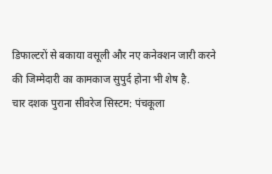डिफाल्टरों से बकाया वसूली और नए कनेक्शन जारी करने की जिम्मेदारी का कामकाज सुपुर्द होना भी शेष है.
चार दशक पुराना सीवरेज सिस्टम: पंचकूला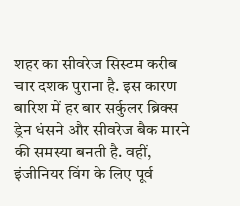शहर का सीवरेज सिस्टम करीब चार दशक पुराना है. इस कारण बारिश में हर बार सर्कुलर ब्रिक्स ड्रेन धंसने और सीवरेज बैक मारने की समस्या बनती है. वहीं, इंजीनियर विंग के लिए पूर्व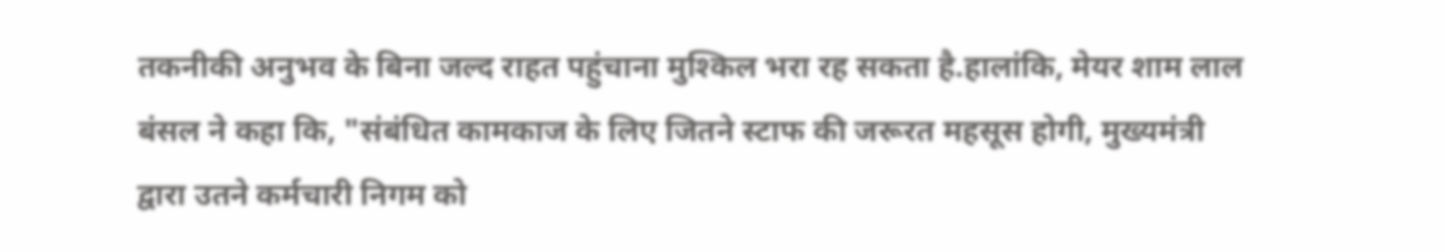तकनीकी अनुभव के बिना जल्द राहत पहुंचाना मुश्किल भरा रह सकता है.हालांकि, मेयर शाम लाल बंसल ने कहा कि, "संबंधित कामकाज के लिए जितने स्टाफ की जरूरत महसूस होगी, मुख्यमंत्री द्वारा उतने कर्मचारी निगम को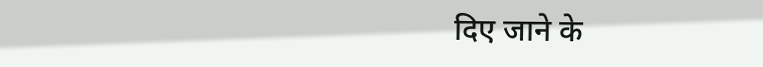दिए जाने के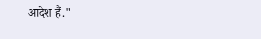आदेश हैं."